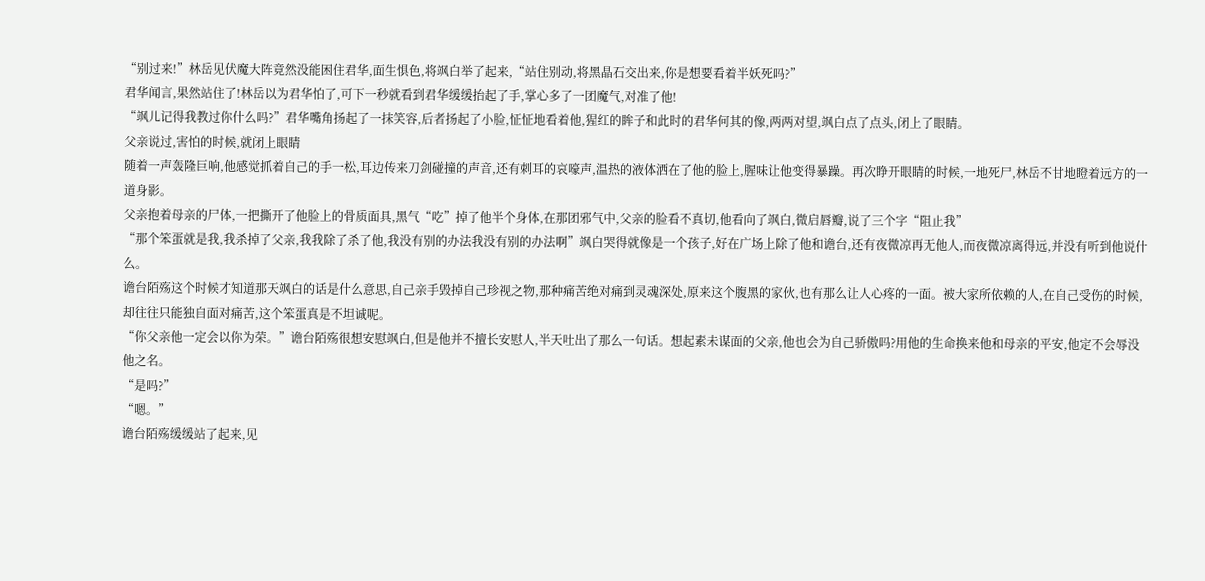“别过来!”林岳见伏魔大阵竟然没能困住君华,面生惧色,将飒白举了起来,“站住别动,将黑晶石交出来,你是想要看着半妖死吗?”
君华闻言,果然站住了!林岳以为君华怕了,可下一秒就看到君华缓缓抬起了手,掌心多了一团魔气,对准了他!
“飒儿记得我教过你什么吗?”君华嘴角扬起了一抹笑容,后者扬起了小脸,怔怔地看着他,猩红的眸子和此时的君华何其的像,两两对望,飒白点了点头,闭上了眼睛。
父亲说过,害怕的时候,就闭上眼睛
随着一声轰隆巨响,他感觉抓着自己的手一松,耳边传来刀剑碰撞的声音,还有刺耳的哀嚎声,温热的液体洒在了他的脸上,腥味让他变得暴躁。再次睁开眼睛的时候,一地死尸,林岳不甘地瞪着远方的一道身影。
父亲抱着母亲的尸体,一把撕开了他脸上的骨质面具,黑气“吃”掉了他半个身体,在那团邪气中,父亲的脸看不真切,他看向了飒白,微启唇瓣,说了三个字“阻止我”
“那个笨蛋就是我,我杀掉了父亲,我我除了杀了他,我没有别的办法我没有别的办法啊”飒白哭得就像是一个孩子,好在广场上除了他和谵台,还有夜微凉再无他人,而夜微凉离得远,并没有听到他说什么。
谵台陌殇这个时候才知道那天飒白的话是什么意思,自己亲手毁掉自己珍视之物,那种痛苦绝对痛到灵魂深处,原来这个腹黑的家伙,也有那么让人心疼的一面。被大家所依赖的人,在自己受伤的时候,却往往只能独自面对痛苦,这个笨蛋真是不坦诚呢。
“你父亲他一定会以你为荣。”谵台陌殇很想安慰飒白,但是他并不擅长安慰人,半天吐出了那么一句话。想起素未谋面的父亲,他也会为自己骄傲吗?用他的生命换来他和母亲的平安,他定不会辱没他之名。
“是吗?”
“嗯。”
谵台陌殇缓缓站了起来,见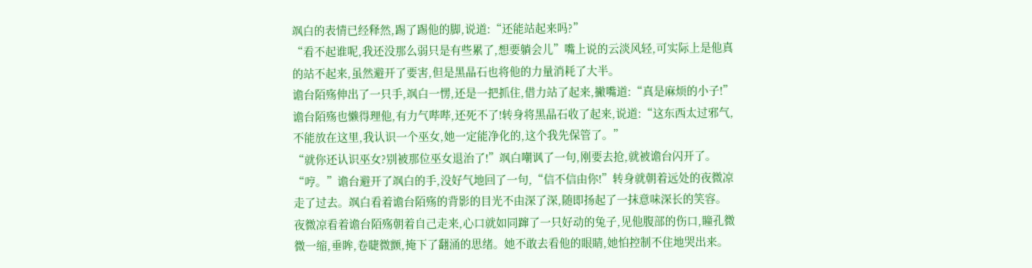飒白的表情已经释然,踢了踢他的脚,说道:“还能站起来吗?”
“看不起谁呢,我还没那么弱只是有些累了,想要躺会儿”嘴上说的云淡风轻,可实际上是他真的站不起来,虽然避开了要害,但是黑晶石也将他的力量消耗了大半。
谵台陌殇伸出了一只手,飒白一愣,还是一把抓住,借力站了起来,撇嘴道:“真是麻烦的小子!”
谵台陌殇也懒得理他,有力气哔哔,还死不了!转身将黑晶石收了起来,说道:“这东西太过邪气,不能放在这里,我认识一个巫女,她一定能净化的,这个我先保管了。”
“就你还认识巫女?别被那位巫女退治了!”飒白嘲讽了一句,刚要去抢,就被谵台闪开了。
“哼。”谵台避开了飒白的手,没好气地回了一句,“信不信由你!”转身就朝着远处的夜微凉走了过去。飒白看着谵台陌殇的背影的目光不由深了深,随即扬起了一抹意味深长的笑容。
夜微凉看着谵台陌殇朝着自己走来,心口就如同蹿了一只好动的兔子,见他腹部的伤口,瞳孔微微一缩,垂眸,卷睫微颤,掩下了翻涌的思绪。她不敢去看他的眼睛,她怕控制不住地哭出来。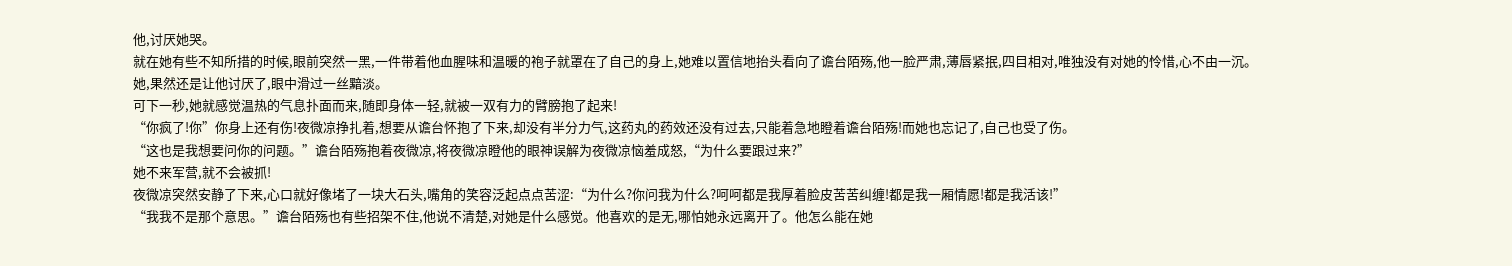他,讨厌她哭。
就在她有些不知所措的时候,眼前突然一黑,一件带着他血腥味和温暖的袍子就罩在了自己的身上,她难以置信地抬头看向了谵台陌殇,他一脸严肃,薄唇紧抿,四目相对,唯独没有对她的怜惜,心不由一沉。
她,果然还是让他讨厌了,眼中滑过一丝黯淡。
可下一秒,她就感觉温热的气息扑面而来,随即身体一轻,就被一双有力的臂膀抱了起来!
“你疯了!你”你身上还有伤!夜微凉挣扎着,想要从谵台怀抱了下来,却没有半分力气,这药丸的药效还没有过去,只能着急地瞪着谵台陌殇!而她也忘记了,自己也受了伤。
“这也是我想要问你的问题。”谵台陌殇抱着夜微凉,将夜微凉瞪他的眼神误解为夜微凉恼羞成怒,“为什么要跟过来?”
她不来军营,就不会被抓!
夜微凉突然安静了下来,心口就好像堵了一块大石头,嘴角的笑容泛起点点苦涩:“为什么?你问我为什么?呵呵都是我厚着脸皮苦苦纠缠!都是我一厢情愿!都是我活该!”
“我我不是那个意思。”谵台陌殇也有些招架不住,他说不清楚,对她是什么感觉。他喜欢的是无,哪怕她永远离开了。他怎么能在她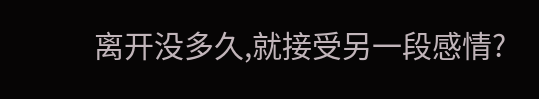离开没多久,就接受另一段感情?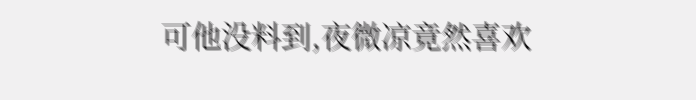可他没料到,夜微凉竟然喜欢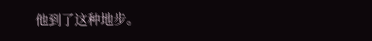他到了这种地步。